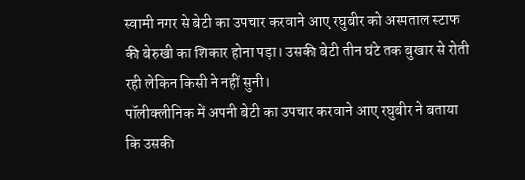स्वामी नगर से बेटी का उपचार करवाने आए रघुबीर को अस्पताल स्टाफ की बेरुखी का शिकार होना पड़ा। उसकी बेटी तीन घंटे तक बुखार से रोती रही लेकिन किसी ने नहीं सुनी।
पॉलीक्लीनिक में अपनी बेटी का उपचार करवाने आए रघुबीर ने बताया कि उसकी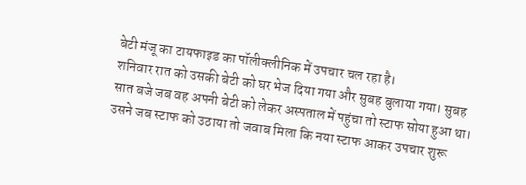बेटी मंजू का टायफाइड का पॉलीक्लीनिक में उपचार चल रहा है।
शनिवार रात को उसकी बेटी को घर भेज दिया गया और सुबह बुलाया गया। सुबह सात बजे जब वह अपनी बेटी को लेकर अस्पताल में पहुंचा तो स्टाफ सोया हुआ था।
उसने जब स्टाफ को उठाया तो जवाब मिला कि नया स्टाफ आकर उपचार शुरू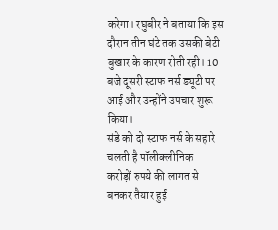करेगा। रघुबीर ने बताया कि इस दौरान तीन घंटे तक उसकी बेटी बुखार के कारण रोती रही। 10 बजे दूसरी स्टाफ नर्स ड्यूटी पर आई और उन्होंने उपचार शुरू किया।
संडे को दो स्टाफ नर्स के सहारे चलती है पॉलीक्लीनिक
करोड़ों रुपये की लागत से बनकर तैयार हुई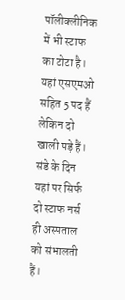पॉलीक्लीनिक में भी स्टाफ का टोटा है। यहां एसएमओ सहित 5 पद हैं लेकिन दो खाली पड़े हैं।
संडे के दिन यहां पर सिर्फ दो स्टाफ नर्स ही अस्पताल को संभालती हैं।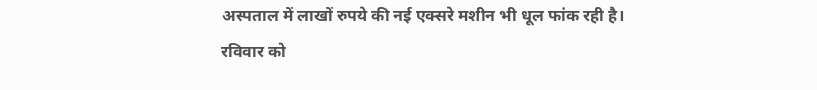अस्पताल में लाखों रुपये की नई एक्सरे मशीन भी धूल फांक रही है।
रविवार को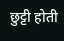छुट्टी होती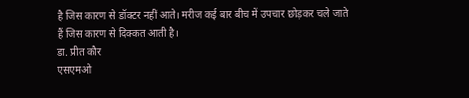है जिस कारण से डॉक्टर नहीं आते। मरीज कई बार बीच में उपचार छोड़कर चले जाते हैं जिस कारण से दिक्कत आती है।
डा. प्रीत कौर
एसएमओ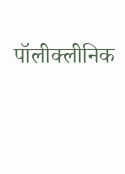पॉलीक्लीनिक